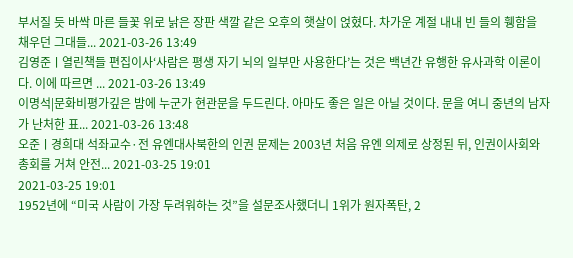부서질 듯 바싹 마른 들꽃 위로 낡은 장판 색깔 같은 오후의 햇살이 얹혔다. 차가운 계절 내내 빈 들의 휑함을 채우던 그대들... 2021-03-26 13:49
김영준ㅣ열린책들 편집이사‘사람은 평생 자기 뇌의 일부만 사용한다’는 것은 백년간 유행한 유사과학 이론이다. 이에 따르면 ... 2021-03-26 13:49
이명석|문화비평가깊은 밤에 누군가 현관문을 두드린다. 아마도 좋은 일은 아닐 것이다. 문을 여니 중년의 남자가 난처한 표... 2021-03-26 13:48
오준ㅣ경희대 석좌교수·전 유엔대사북한의 인권 문제는 2003년 처음 유엔 의제로 상정된 뒤, 인권이사회와 총회를 거쳐 안전... 2021-03-25 19:01
2021-03-25 19:01
1952년에 “미국 사람이 가장 두려워하는 것”을 설문조사했더니 1위가 원자폭탄, 2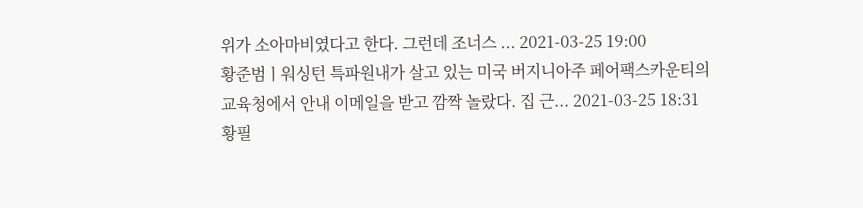위가 소아마비였다고 한다. 그런데 조너스 ... 2021-03-25 19:00
황준범ㅣ워싱턴 특파원내가 살고 있는 미국 버지니아주 페어팩스카운티의 교육청에서 안내 이메일을 받고 깜짝 놀랐다. 집 근... 2021-03-25 18:31
황필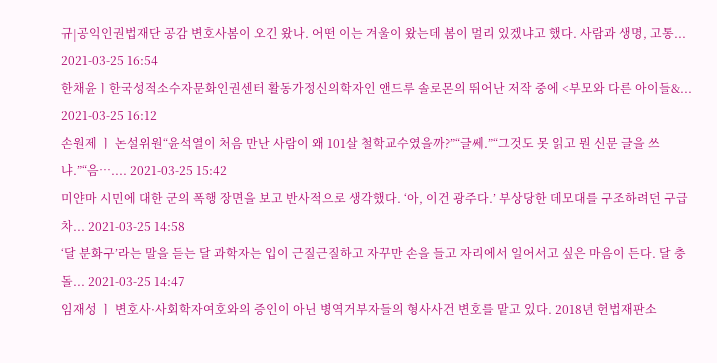규|공익인권법재단 공감 변호사봄이 오긴 왔나. 어떤 이는 겨울이 왔는데 봄이 멀리 있겠냐고 했다. 사람과 생명, 고통... 2021-03-25 16:54
한채윤ㅣ한국성적소수자문화인권센터 활동가정신의학자인 앤드루 솔로몬의 뛰어난 저작 중에 <부모와 다른 아이들&... 2021-03-25 16:12
손원제 ㅣ 논설위원“윤석열이 처음 만난 사람이 왜 101살 철학교수였을까?”“글쎄.”“그것도 못 읽고 뭔 신문 글을 쓰냐.”“음….... 2021-03-25 15:42
미얀마 시민에 대한 군의 폭행 장면을 보고 반사적으로 생각했다. ‘아, 이건 광주다.’ 부상당한 데모대를 구조하려던 구급차... 2021-03-25 14:58
‘달 분화구’라는 말을 듣는 달 과학자는 입이 근질근질하고 자꾸만 손을 들고 자리에서 일어서고 싶은 마음이 든다. 달 충돌... 2021-03-25 14:47
임재성 ㅣ 변호사·사회학자여호와의 증인이 아닌 병역거부자들의 형사사건 변호를 맡고 있다. 2018년 헌법재판소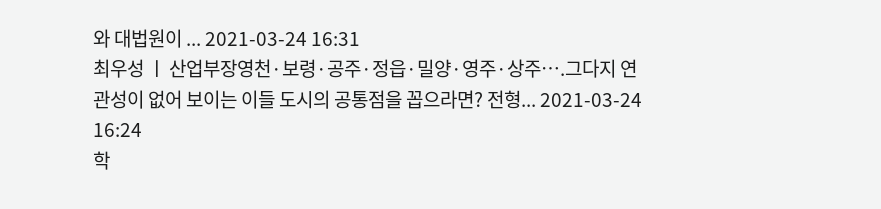와 대법원이 ... 2021-03-24 16:31
최우성 ㅣ 산업부장영천·보령·공주·정읍·밀양·영주·상주….그다지 연관성이 없어 보이는 이들 도시의 공통점을 꼽으라면? 전형... 2021-03-24 16:24
학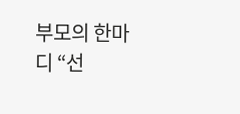부모의 한마디 “선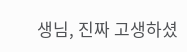생님, 진짜 고생하셨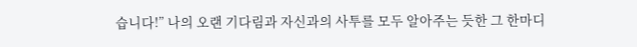습니다!” 나의 오랜 기다림과 자신과의 사투를 모두 알아주는 듯한 그 한마디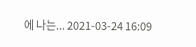에 나는... 2021-03-24 16:09